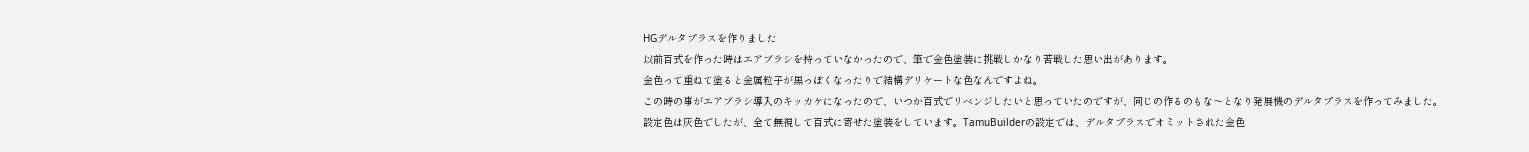HGデルタプラスを作りました
以前百式を作った時はエアブラシを持っていなかったので、筆で金色塗装に挑戦しかなり苦戦した思い出があります。
金色って重ねて塗ると金属粒子が黒っぽくなったりで結構デリケートな色なんですよね。
この時の事がエアブラシ導入のキッカケになったので、いつか百式でリベンジしたいと思っていたのですが、同じの作るのもな〜となり発展機のデルタプラスを作ってみました。
設定色は灰色でしたが、全て無視して百式に寄せた塗装をしています。TamuBuilderの設定では、デルタプラスでオミットされた金色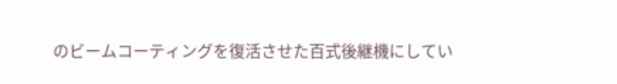のビームコーティングを復活させた百式後継機にしてい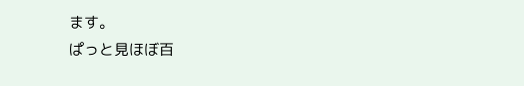ます。
ぱっと見ほぼ百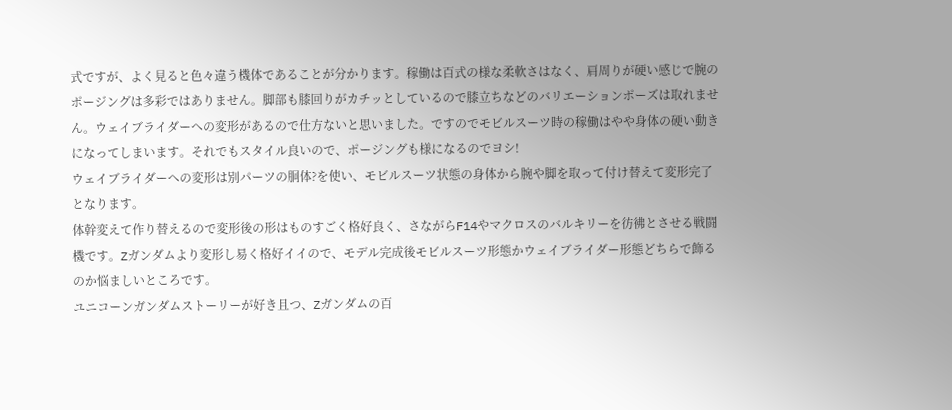式ですが、よく見ると色々違う機体であることが分かります。稼働は百式の様な柔軟さはなく、肩周りが硬い感じで腕のポージングは多彩ではありません。脚部も膝回りがカチッとしているので膝立ちなどのバリエーションポーズは取れません。ウェイブライダーへの変形があるので仕方ないと思いました。ですのでモビルスーツ時の稼働はやや身体の硬い動きになってしまいます。それでもスタイル良いので、ポージングも様になるのでヨシ!
ウェイブライダーへの変形は別パーツの胴体?を使い、モビルスーツ状態の身体から腕や脚を取って付け替えて変形完了となります。
体幹変えて作り替えるので変形後の形はものすごく格好良く、さながらF14やマクロスのバルキリーを彷彿とさせる戦闘機です。Zガンダムより変形し易く格好イイので、モデル完成後モビルスーツ形態かウェイブライダー形態どちらで飾るのか悩ましいところです。
ユニコーンガンダムストーリーが好き且つ、Zガンダムの百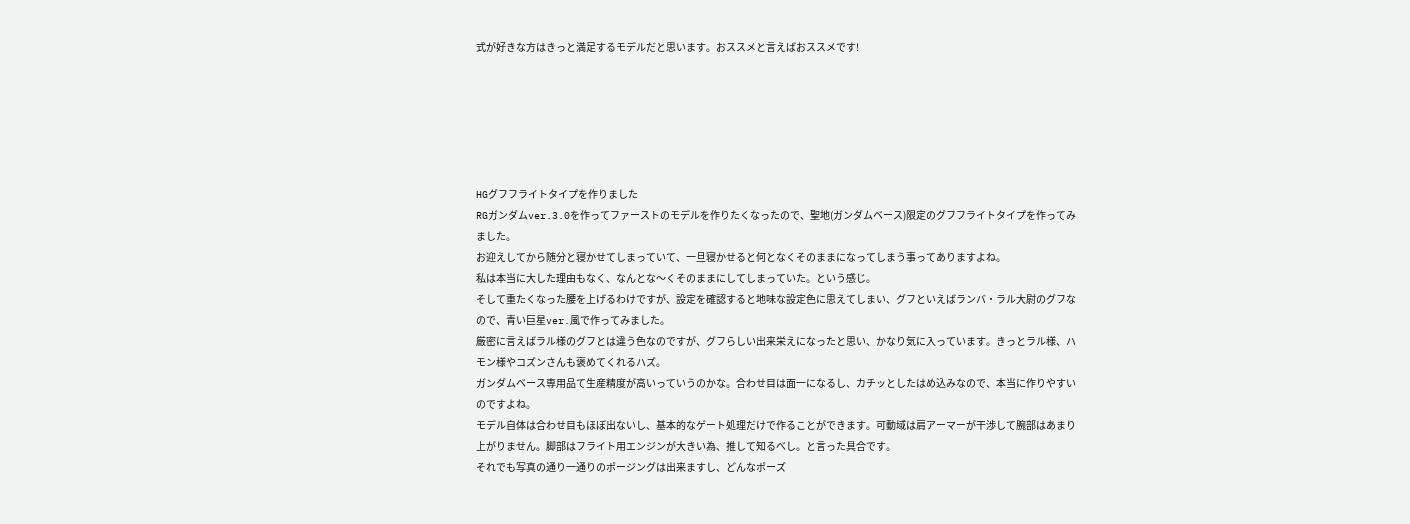式が好きな方はきっと満足するモデルだと思います。おススメと言えばおススメです!






HGグフフライトタイプを作りました
RGガンダムver.3.0を作ってファーストのモデルを作りたくなったので、聖地(ガンダムベース)限定のグフフライトタイプを作ってみました。
お迎えしてから随分と寝かせてしまっていて、一旦寝かせると何となくそのままになってしまう事ってありますよね。
私は本当に大した理由もなく、なんとな〜くそのままにしてしまっていた。という感じ。
そして重たくなった腰を上げるわけですが、設定を確認すると地味な設定色に思えてしまい、グフといえばランバ・ラル大尉のグフなので、青い巨星ver.風で作ってみました。
厳密に言えばラル様のグフとは違う色なのですが、グフらしい出来栄えになったと思い、かなり気に入っています。きっとラル様、ハモン様やコズンさんも褒めてくれるハズ。
ガンダムベース専用品て生産精度が高いっていうのかな。合わせ目は面一になるし、カチッとしたはめ込みなので、本当に作りやすいのですよね。
モデル自体は合わせ目もほぼ出ないし、基本的なゲート処理だけで作ることができます。可動域は肩アーマーが干渉して腕部はあまり上がりません。脚部はフライト用エンジンが大きい為、推して知るべし。と言った具合です。
それでも写真の通り一通りのポージングは出来ますし、どんなポーズ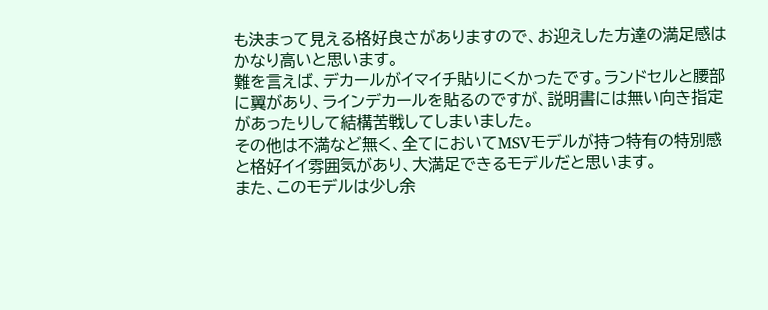も決まって見える格好良さがありますので、お迎えした方達の満足感はかなり高いと思います。
難を言えば、デカールがイマイチ貼りにくかったです。ランドセルと腰部に翼があり、ラインデカールを貼るのですが、説明書には無い向き指定があったりして結構苦戦してしまいました。
その他は不満など無く、全てにおいてMSVモデルが持つ特有の特別感と格好イイ雰囲気があり、大満足できるモデルだと思います。
また、このモデルは少し余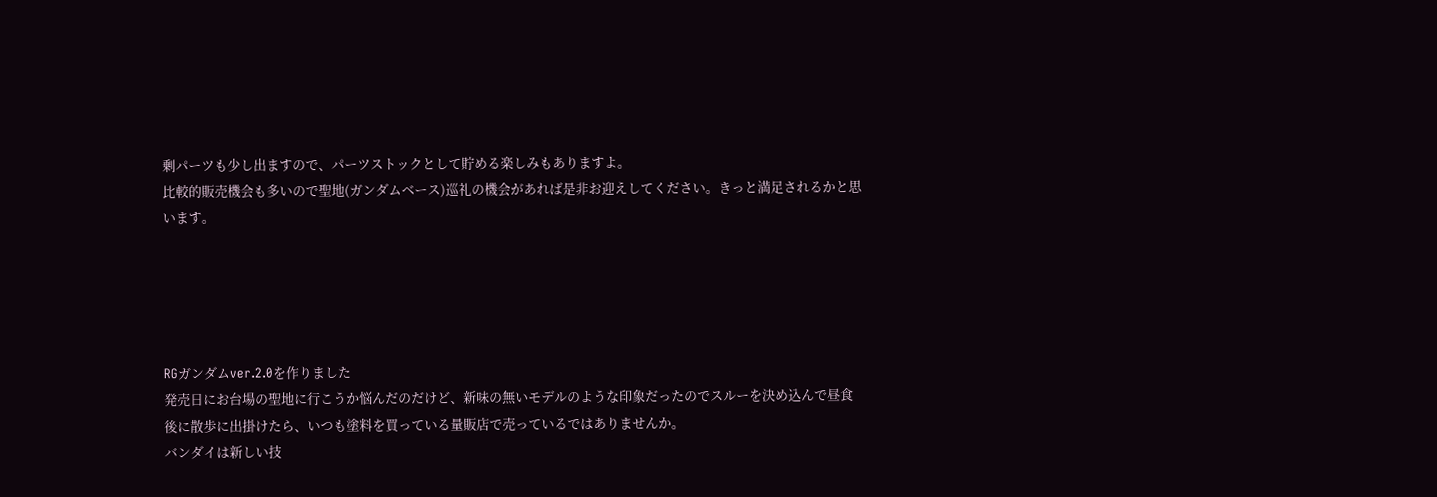剰パーツも少し出ますので、パーツストックとして貯める楽しみもありますよ。
比較的販売機会も多いので聖地(ガンダムベース)巡礼の機会があれば是非お迎えしてください。きっと満足されるかと思います。





RGガンダムver.2.0を作りました
発売日にお台場の聖地に行こうか悩んだのだけど、新味の無いモデルのような印象だったのでスルーを決め込んで昼食後に散歩に出掛けたら、いつも塗料を買っている量販店で売っているではありませんか。
バンダイは新しい技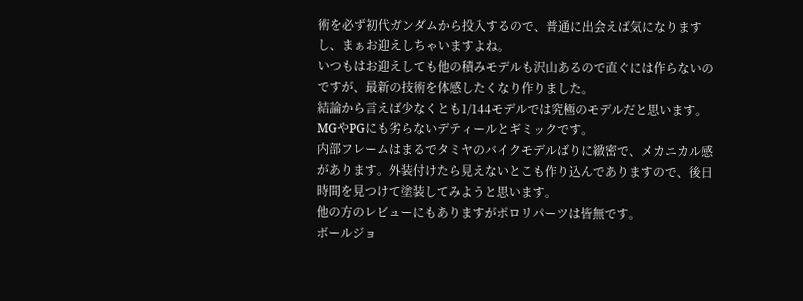術を必ず初代ガンダムから投入するので、普通に出会えば気になりますし、まぁお迎えしちゃいますよね。
いつもはお迎えしても他の積みモデルも沢山あるので直ぐには作らないのですが、最新の技術を体感したくなり作りました。
結論から言えば少なくとも1/144モデルでは究極のモデルだと思います。MGやPGにも劣らないデティールとギミックです。
内部フレームはまるでタミヤのバイクモデルばりに緻密で、メカニカル感があります。外装付けたら見えないとこも作り込んでありますので、後日時間を見つけて塗装してみようと思います。
他の方のレビューにもありますがポロリパーツは皆無です。
ボールジョ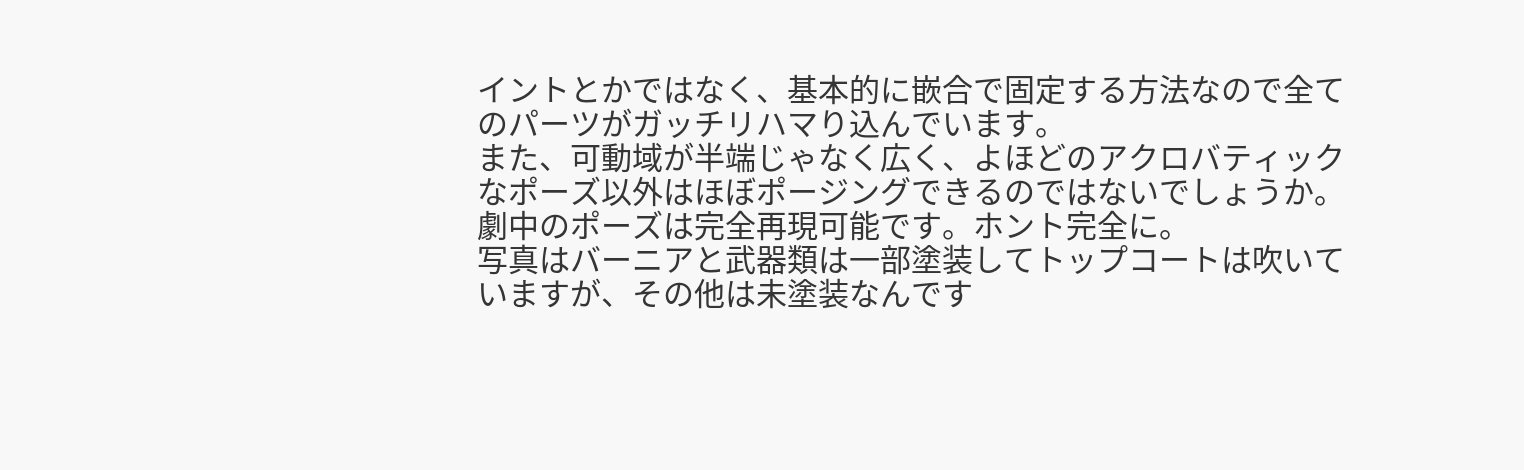イントとかではなく、基本的に嵌合で固定する方法なので全てのパーツがガッチリハマり込んでいます。
また、可動域が半端じゃなく広く、よほどのアクロバティックなポーズ以外はほぼポージングできるのではないでしょうか。
劇中のポーズは完全再現可能です。ホント完全に。
写真はバーニアと武器類は一部塗装してトップコートは吹いていますが、その他は未塗装なんです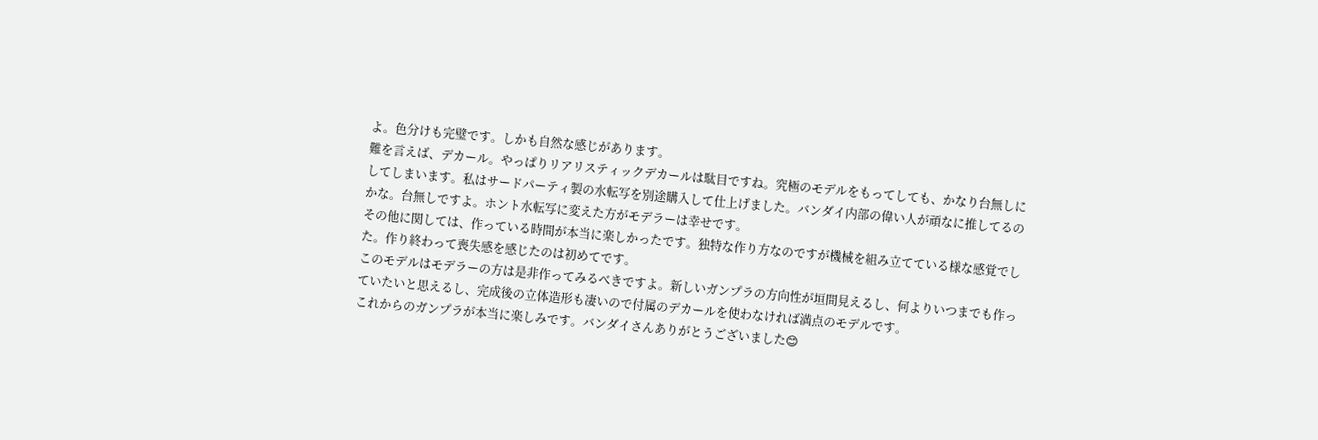よ。色分けも完璧です。しかも自然な感じがあります。
難を言えば、デカール。やっぱりリアリスティックデカールは駄目ですね。究極のモデルをもってしても、かなり台無しにしてしまいます。私はサードパーティ製の水転写を別途購入して仕上げました。バンダイ内部の偉い人が頑なに推してるのかな。台無しですよ。ホント水転写に変えた方がモデラーは幸せです。
その他に関しては、作っている時間が本当に楽しかったです。独特な作り方なのですが機械を組み立てている様な感覚でした。作り終わって喪失感を感じたのは初めてです。
このモデルはモデラーの方は是非作ってみるべきですよ。新しいガンプラの方向性が垣間見えるし、何よりいつまでも作っていたいと思えるし、完成後の立体造形も凄いので付属のデカールを使わなければ満点のモデルです。
これからのガンプラが本当に楽しみです。バンダイさんありがとうございました😊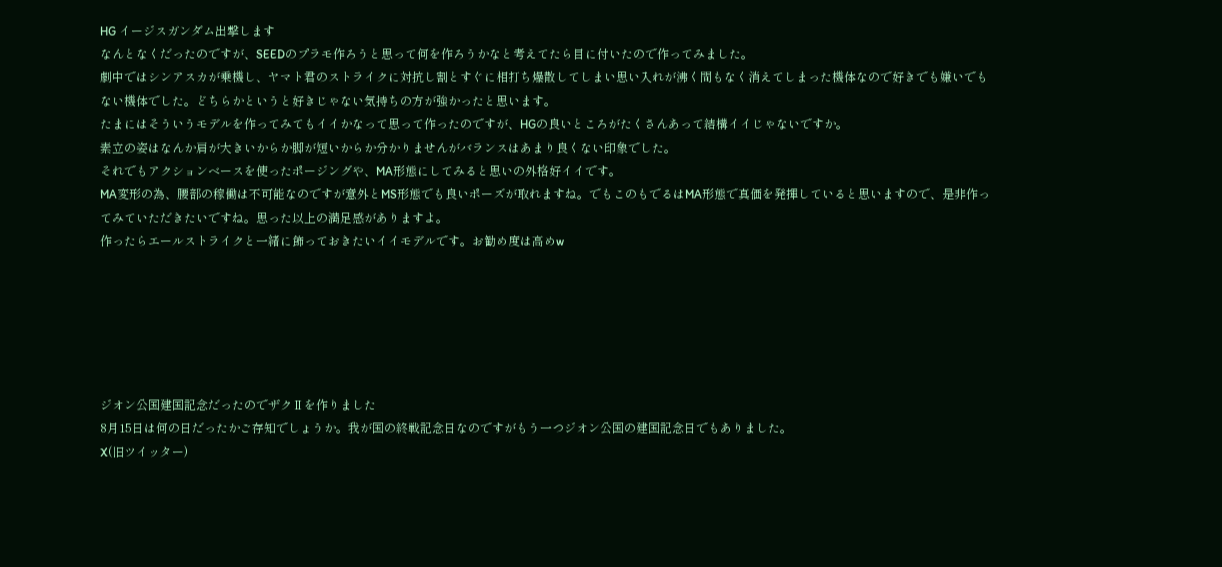HG イージスガンダム出撃します
なんとなくだったのですが、SEEDのプラモ作ろうと思って何を作ろうかなと考えてたら目に付いたので作ってみました。
劇中ではシンアスカが乗機し、ヤマト君のストライクに対抗し割とすぐに相打ち爆散してしまい思い入れが沸く間もなく消えてしまった機体なので好きでも嫌いでもない機体でした。どちらかというと好きじゃない気持ちの方が強かったと思います。
たまにはそういうモデルを作ってみてもイイかなって思って作ったのですが、HGの良いところがたくさんあって結構イイじゃないですか。
素立の姿はなんか肩が大きいからか脚が短いからか分かりませんがバランスはあまり良くない印象でした。
それでもアクションベースを使ったポージングや、MA形態にしてみると思いの外格好イイです。
MA変形の為、腰部の稼働は不可能なのですが意外とMS形態でも良いポーズが取れますね。でもこのもでるはMA形態で真価を発揮していると思いますので、是非作ってみていただきたいですね。思った以上の満足感がありますよ。
作ったらエールストライクと一緒に飾っておきたいイイモデルです。お勧め度は高めw






ジオン公国建国記念だったのでザクⅡを作りました
8月15日は何の日だったかご存知でしょうか。我が国の終戦記念日なのですがもう一つジオン公国の建国記念日でもありました。
X(旧ツイッター)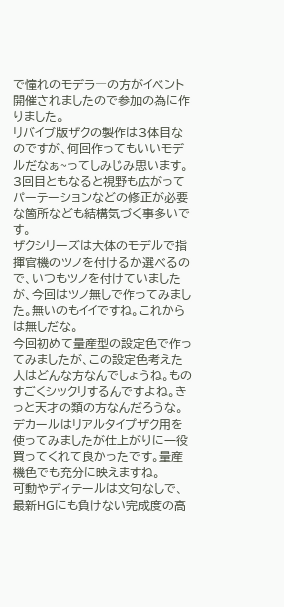で憧れのモデラ―の方がイベント開催されましたので参加の為に作りました。
リバイブ版ザクの製作は3体目なのですが、何回作ってもいいモデルだなぁ~ってしみじみ思います。3回目ともなると視野も広がってパーテーションなどの修正が必要な箇所なども結構気づく事多いです。
ザクシリーズは大体のモデルで指揮官機のツノを付けるか選べるので、いつもツノを付けていましたが、今回はツノ無しで作ってみました。無いのもイイですね。これからは無しだな。
今回初めて量産型の設定色で作ってみましたが、この設定色考えた人はどんな方なんでしょうね。ものすごくシックリするんですよね。きっと天才の類の方なんだろうな。
デカールはリアルタイプザク用を使ってみましたが仕上がりに一役買ってくれて良かったです。量産機色でも充分に映えますね。
可動やディテールは文句なしで、最新HGにも負けない完成度の高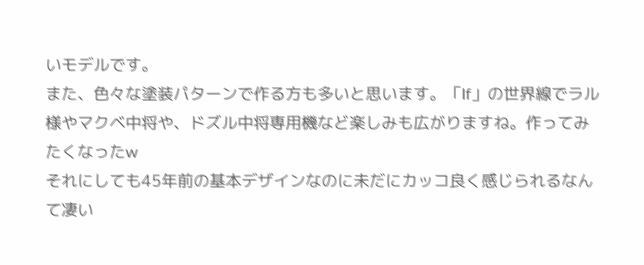いモデルです。
また、色々な塗装パターンで作る方も多いと思います。「If」の世界線でラル様やマクベ中将や、ドズル中将専用機など楽しみも広がりますね。作ってみたくなったw
それにしても45年前の基本デザインなのに未だにカッコ良く感じられるなんて凄い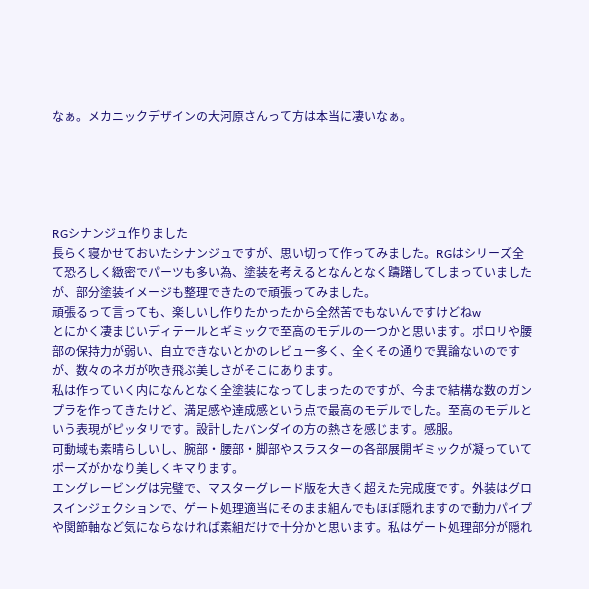なぁ。メカニックデザインの大河原さんって方は本当に凄いなぁ。





RGシナンジュ作りました
長らく寝かせておいたシナンジュですが、思い切って作ってみました。RGはシリーズ全て恐ろしく緻密でパーツも多い為、塗装を考えるとなんとなく躊躇してしまっていましたが、部分塗装イメージも整理できたので頑張ってみました。
頑張るって言っても、楽しいし作りたかったから全然苦でもないんですけどねw
とにかく凄まじいディテールとギミックで至高のモデルの一つかと思います。ポロリや腰部の保持力が弱い、自立できないとかのレビュー多く、全くその通りで異論ないのですが、数々のネガが吹き飛ぶ美しさがそこにあります。
私は作っていく内になんとなく全塗装になってしまったのですが、今まで結構な数のガンプラを作ってきたけど、満足感や達成感という点で最高のモデルでした。至高のモデルという表現がピッタリです。設計したバンダイの方の熱さを感じます。感服。
可動域も素晴らしいし、腕部・腰部・脚部やスラスターの各部展開ギミックが凝っていてポーズがかなり美しくキマります。
エングレービングは完璧で、マスターグレード版を大きく超えた完成度です。外装はグロスインジェクションで、ゲート処理適当にそのまま組んでもほぼ隠れますので動力パイプや関節軸など気にならなければ素組だけで十分かと思います。私はゲート処理部分が隠れ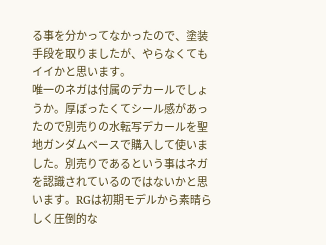る事を分かってなかったので、塗装手段を取りましたが、やらなくてもイイかと思います。
唯一のネガは付属のデカールでしょうか。厚ぼったくてシール感があったので別売りの水転写デカールを聖地ガンダムベースで購入して使いました。別売りであるという事はネガを認識されているのではないかと思います。RGは初期モデルから素晴らしく圧倒的な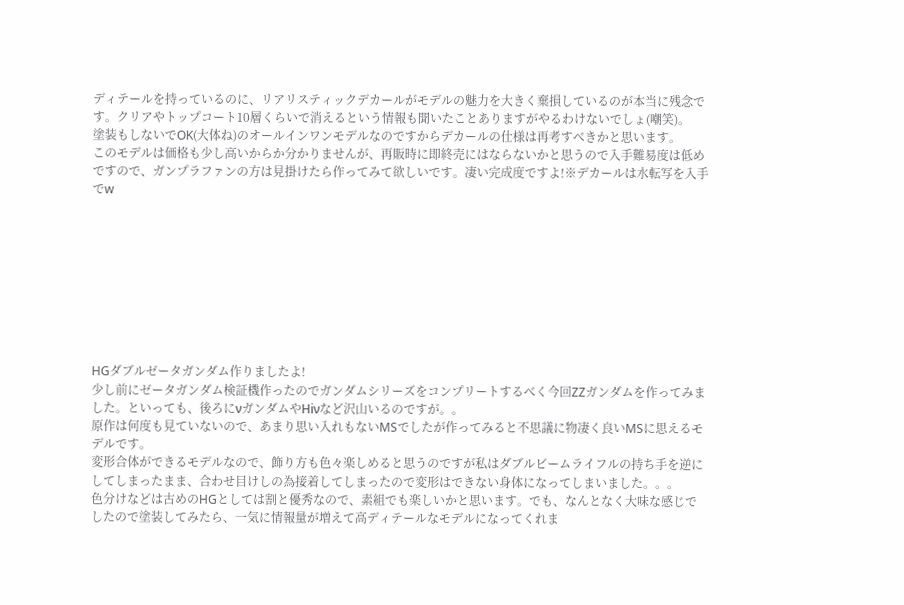ディテールを持っているのに、リアリスティックデカールがモデルの魅力を大きく棄損しているのが本当に残念です。クリアやトップコート10層くらいで消えるという情報も聞いたことありますがやるわけないでしょ(嘲笑)。
塗装もしないでOK(大体ね)のオールインワンモデルなのですからデカールの仕様は再考すべきかと思います。
このモデルは価格も少し高いからか分かりませんが、再販時に即終売にはならないかと思うので入手難易度は低めですので、ガンプラファンの方は見掛けたら作ってみて欲しいです。凄い完成度ですよ!※デカールは水転写を入手でw









HGダブルゼータガンダム作りましたよ!
少し前にゼータガンダム検証機作ったのでガンダムシリーズをコンプリートするべく今回ZZガンダムを作ってみました。といっても、後ろにνガンダムやHiνなど沢山いるのですが。。
原作は何度も見ていないので、あまり思い入れもないMSでしたが作ってみると不思議に物凄く良いMSに思えるモデルです。
変形合体ができるモデルなので、飾り方も色々楽しめると思うのですが私はダブルビームライフルの持ち手を逆にしてしまったまま、合わせ目けしの為接着してしまったので変形はできない身体になってしまいました。。。
色分けなどは古めのHGとしては割と優秀なので、素組でも楽しいかと思います。でも、なんとなく大味な感じでしたので塗装してみたら、一気に情報量が増えて高ディテールなモデルになってくれま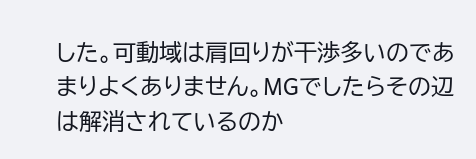した。可動域は肩回りが干渉多いのであまりよくありません。MGでしたらその辺は解消されているのか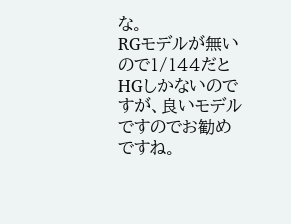な。
RGモデルが無いので1/144だとHGしかないのですが、良いモデルですのでお勧めですね。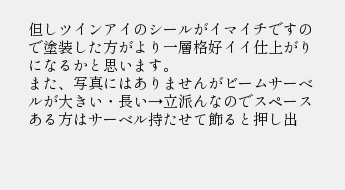但しツインアイのシールがイマイチですので塗装した方がより一層格好イイ仕上がりになるかと思います。
また、写真にはありませんがビームサーベルが大きい・長い→立派んなのでスペースある方はサーベル持たせて飾ると押し出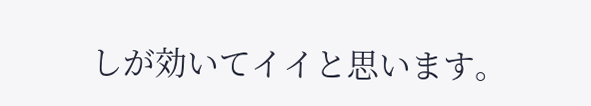しが効いてイイと思います。